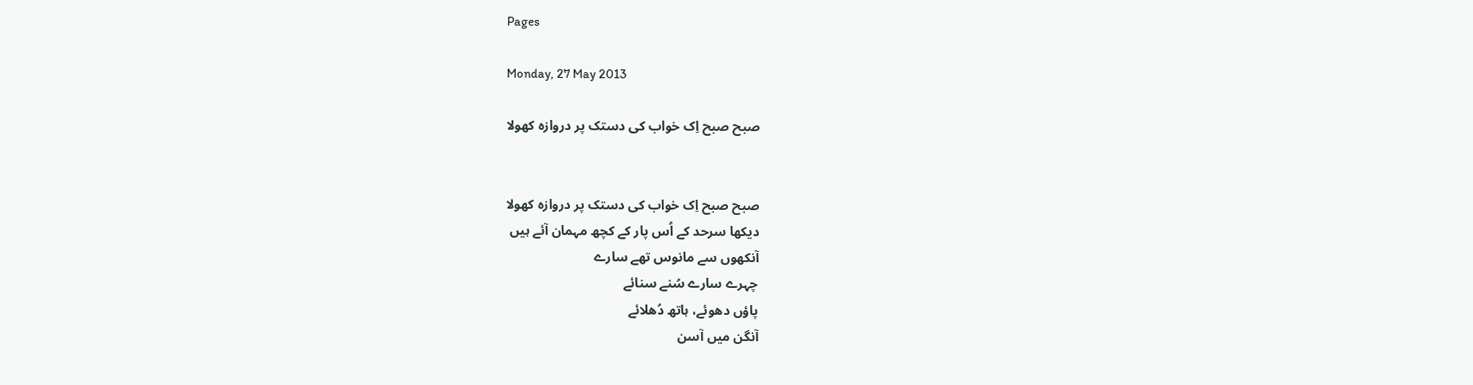Pages

Monday, 27 May 2013

صبح صبح اِک خواب کی دستک پر دروازہ کھولا


صبح صبح اِک خواب کی دستک پر دروازہ کھولا
دیکھا سرحد کے اُس پار کے کچھ مہمان آئے ہیں
آنکھوں سے مانوس تھے سارے
چہرے سارے سُنے سنائے
پاؤں دھوئے، ہاتھ دُھلائے
آنگن میں آسن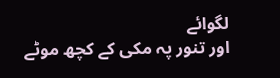لگوائے
اور تنور پہ مکی کے کچھ موٹے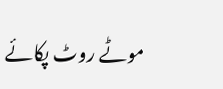موٹے روٹ پکائے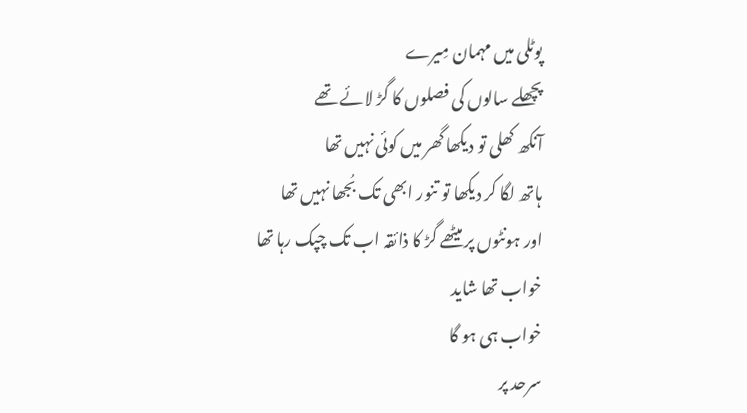پوٹلی میں مہمان مِیرے
پچھلے سالوں کی فصلوں کا گڑ لائے تھے
آنکھ کھلی تو دیکھا گھر میں کوئی نہیں تھا
ہاتھ لگا کر دیکھا تو تنور ابھی تک بُجھا نہیں تھا
اور ہونٹوں پر میٹھے گڑ کا ذائقہ اب تک چپک رہا تھا
خواب تھا شاید
خواب ہی ہو گا
سرحد پر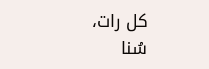کل رات، سُنا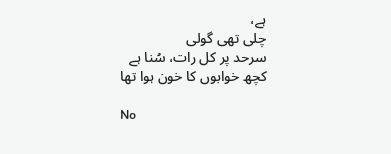ہے،
چلی تھی گولی
سرحد پر کل رات، سُنا ہے
کچھ خوابوں کا خون ہوا تھا

No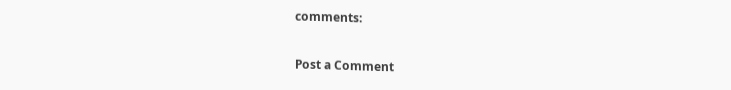comments:

Post a Comment